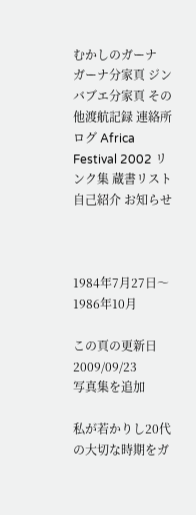むかしのガーナ
ガーナ分家頁 ジンバブエ分家頁 その他渡航記録 連絡所ログ Africa Festival 2002 リンク集 蔵書リスト 自己紹介 お知らせ



1984年7月27日〜1986年10月

この頁の更新日
2009/09/23
写真集を追加

私が若かりし20代の大切な時期をガ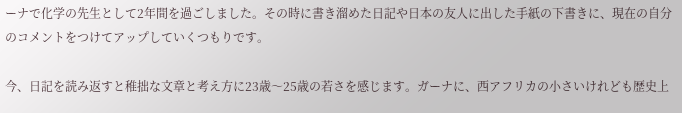ーナで化学の先生として2年間を過ごしました。その時に書き溜めた日記や日本の友人に出した手紙の下書きに、現在の自分のコメントをつけてアップしていくつもりです。

今、日記を読み返すと稚拙な文章と考え方に23歳〜25歳の若さを感じます。ガーナに、西アフリカの小さいけれども歴史上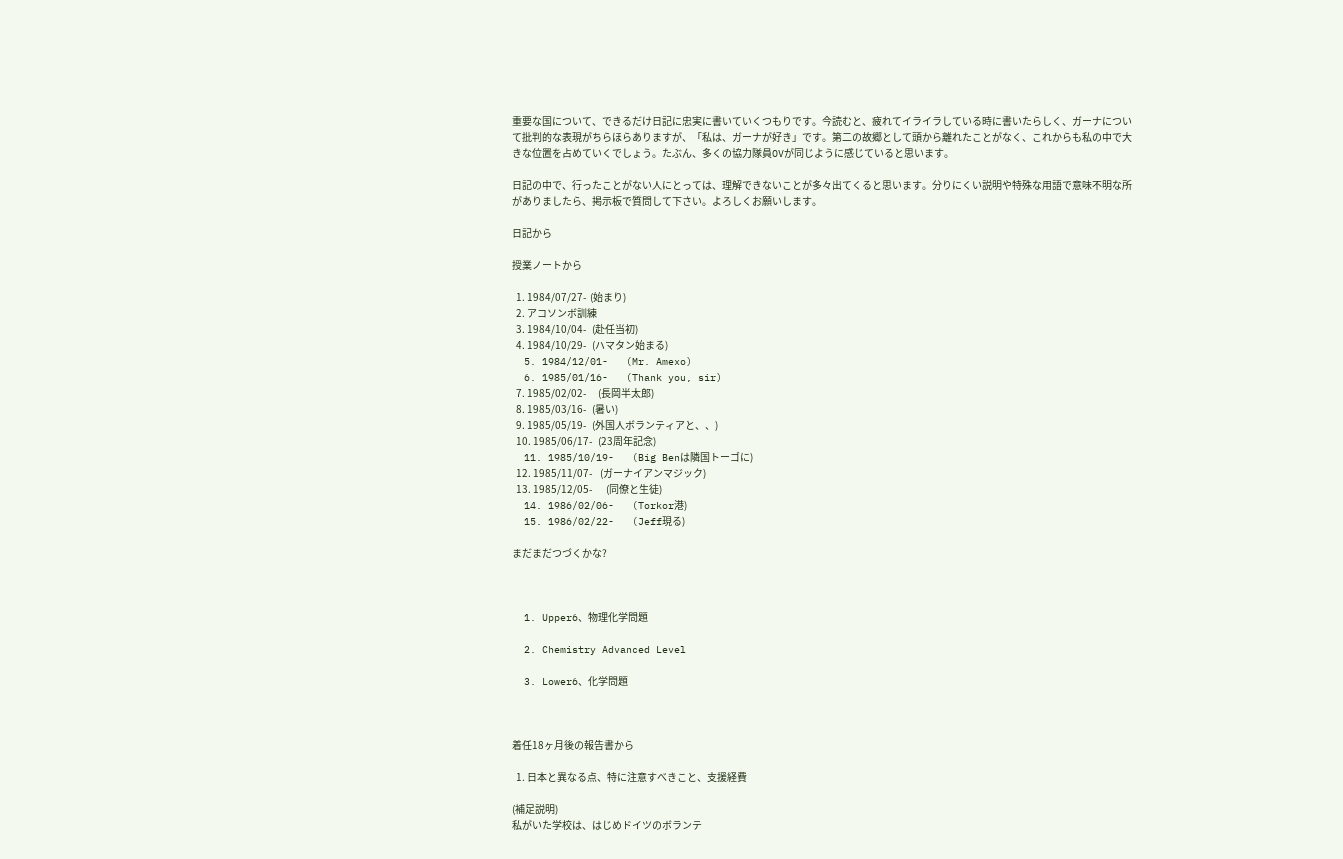重要な国について、できるだけ日記に忠実に書いていくつもりです。今読むと、疲れてイライラしている時に書いたらしく、ガーナについて批判的な表現がちらほらありますが、「私は、ガーナが好き」です。第二の故郷として頭から離れたことがなく、これからも私の中で大きな位置を占めていくでしょう。たぶん、多くの協力隊員OVが同じように感じていると思います。

日記の中で、行ったことがない人にとっては、理解できないことが多々出てくると思います。分りにくい説明や特殊な用語で意味不明な所がありましたら、掲示板で質問して下さい。よろしくお願いします。

日記から

授業ノートから

  1. 1984/07/27-  (始まり)
  2. アコソンボ訓練
  3. 1984/10/04-   (赴任当初)
  4. 1984/10/29-   (ハマタン始まる)
  5. 1984/12/01-   (Mr. Amexo)
  6. 1985/01/16-   (Thank you, sir)
  7. 1985/02/02-      (長岡半太郎)
  8. 1985/03/16-   (暑い)
  9. 1985/05/19-   (外国人ボランティアと、、)
  10. 1985/06/17-   (23周年記念)
  11. 1985/10/19-   (Big Benは隣国トーゴに)
  12. 1985/11/07-    (ガーナイアンマジック)
  13. 1985/12/05-       (同僚と生徒)
  14. 1986/02/06-   (Torkor港)
  15. 1986/02/22-   (Jeff現る)

まだまだつづくかな?



  1. Upper6、物理化学問題

  2. Chemistry Advanced Level

  3. Lower6、化学問題



着任18ヶ月後の報告書から

  1. 日本と異なる点、特に注意すべきこと、支援経費

(補足説明)
私がいた学校は、はじめドイツのボランテ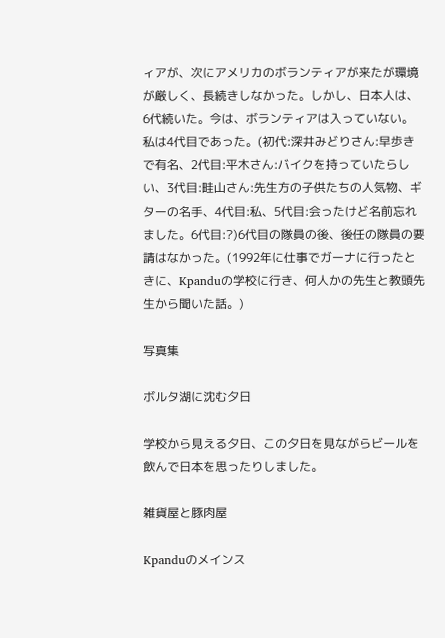ィアが、次にアメリカのボランティアが来たが環境が厳しく、長続きしなかった。しかし、日本人は、6代続いた。今は、ボランティアは入っていない。私は4代目であった。(初代:深井みどりさん:早歩きで有名、2代目:平木さん:バイクを持っていたらしい、3代目:畦山さん:先生方の子供たちの人気物、ギターの名手、4代目:私、5代目:会ったけど名前忘れました。6代目:?)6代目の隊員の後、後任の隊員の要請はなかった。(1992年に仕事でガーナに行ったときに、Kpanduの学校に行き、何人かの先生と教頭先生から聞いた話。)

写真集

ボルタ湖に沈む夕日

学校から見える夕日、この夕日を見ながらビールを飲んで日本を思ったりしました。

雑貨屋と豚肉屋

Kpanduのメインス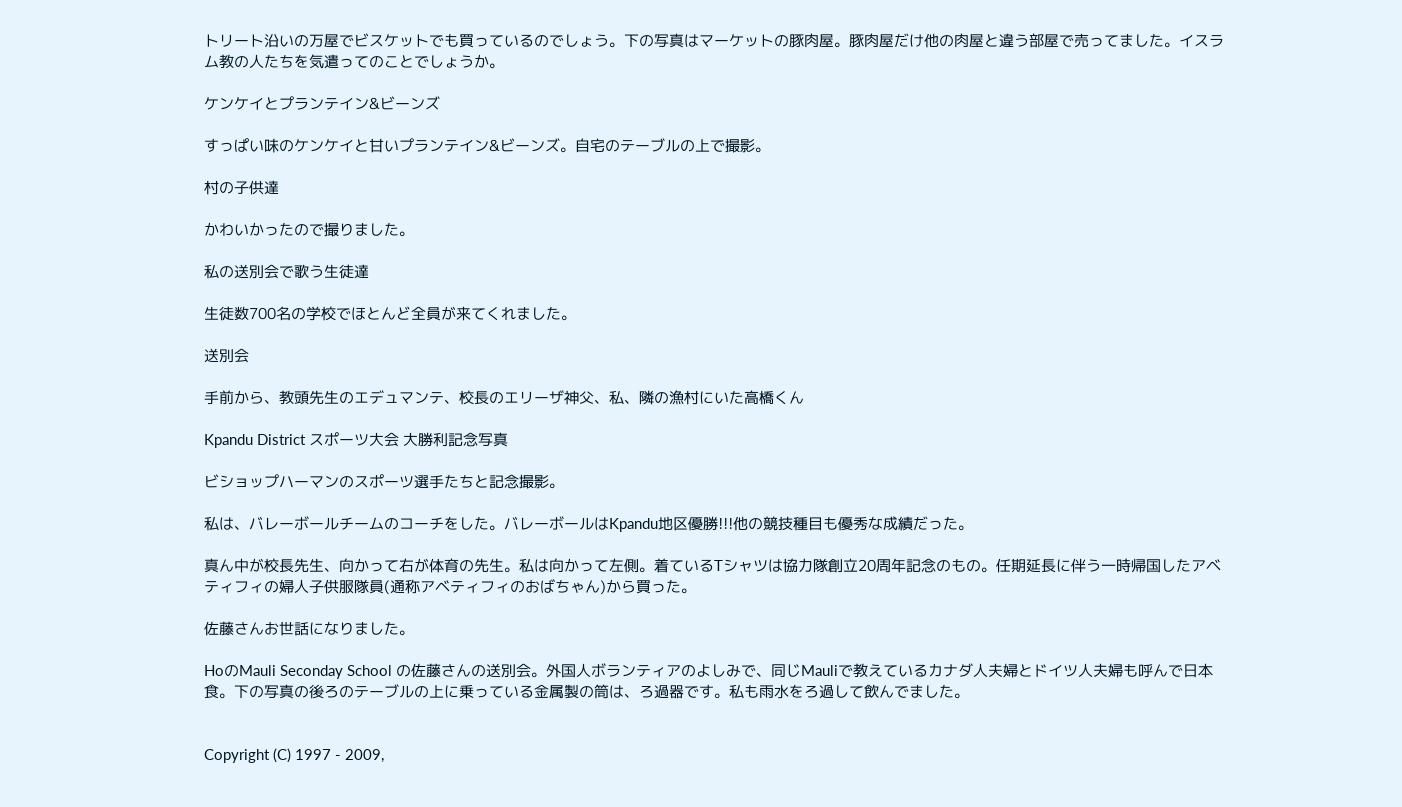トリート沿いの万屋でビスケットでも買っているのでしょう。下の写真はマーケットの豚肉屋。豚肉屋だけ他の肉屋と違う部屋で売ってました。イスラム教の人たちを気遣ってのことでしょうか。

ケンケイとプランテイン&ビーンズ

すっぱい味のケンケイと甘いプランテイン&ビーンズ。自宅のテーブルの上で撮影。

村の子供達

かわいかったので撮りました。

私の送別会で歌う生徒達

生徒数700名の学校でほとんど全員が来てくれました。

送別会

手前から、教頭先生のエデュマンテ、校長のエリーザ神父、私、隣の漁村にいた高橋くん

Kpandu District スポーツ大会 大勝利記念写真

ビショップハーマンのスポーツ選手たちと記念撮影。

私は、バレーボールチームのコーチをした。バレーボールはKpandu地区優勝!!!他の競技種目も優秀な成績だった。

真ん中が校長先生、向かって右が体育の先生。私は向かって左側。着ているTシャツは協力隊創立20周年記念のもの。任期延長に伴う一時帰国したアベティフィの婦人子供服隊員(通称アベティフィのおばちゃん)から買った。

佐藤さんお世話になりました。

HoのMauli Seconday School の佐藤さんの送別会。外国人ボランティアのよしみで、同じMauliで教えているカナダ人夫婦とドイツ人夫婦も呼んで日本食。下の写真の後ろのテーブルの上に乗っている金属製の筒は、ろ過器です。私も雨水をろ過して飲んでました。


Copyright (C) 1997 - 2009,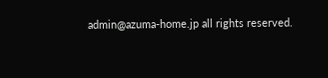admin@azuma-home.jp all rights reserved.